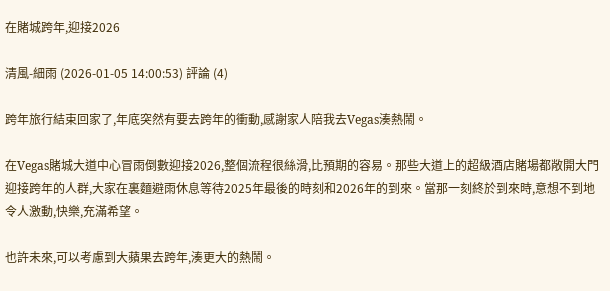在賭城跨年,迎接2026

清風-細雨 (2026-01-05 14:00:53) 評論 (4)

跨年旅行結束回家了,年底突然有要去跨年的衝動,感謝家人陪我去Vegas湊熱鬧。

在Vegas賭城大道中心冒雨倒數迎接2026,整個流程很絲滑,比預期的容易。那些大道上的超級酒店賭場都敞開大門迎接跨年的人群,大家在裏麵避雨休息等待2025年最後的時刻和2026年的到來。當那一刻終於到來時,意想不到地令人激動,快樂,充滿希望。

也許未來,可以考慮到大蘋果去跨年,湊更大的熱鬧。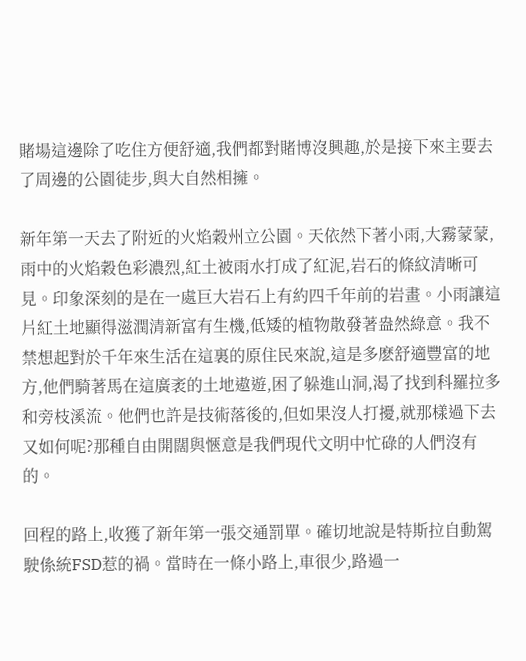賭場這邊除了吃住方便舒適,我們都對賭博沒興趣,於是接下來主要去了周邊的公園徒步,與大自然相擁。

新年第一天去了附近的火焰穀州立公園。天依然下著小雨,大霧蒙蒙,雨中的火焰穀色彩濃烈,紅土被雨水打成了紅泥,岩石的條紋清晰可見。印象深刻的是在一處巨大岩石上有約四千年前的岩畫。小雨讓這片紅土地顯得滋潤清新富有生機,低矮的植物散發著盎然綠意。我不禁想起對於千年來生活在這裏的原住民來說,這是多麽舒適豐富的地方,他們騎著馬在這廣袤的土地遨遊,困了躲進山洞,渴了找到科羅拉多和旁枝溪流。他們也許是技術落後的,但如果沒人打擾,就那樣過下去又如何呢?那種自由開闊與愜意是我們現代文明中忙碌的人們沒有的。

回程的路上,收獲了新年第一張交通罰單。確切地說是特斯拉自動駕駛係統FSD惹的禍。當時在一條小路上,車很少,路過一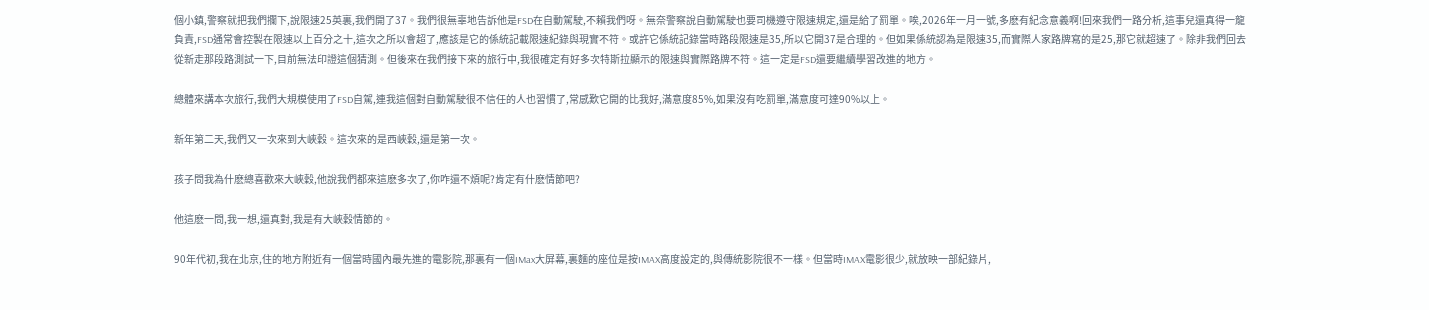個小鎮,警察就把我們攔下,說限速25英裏,我們開了37。我們很無辜地告訴他是FSD在自動駕駛,不賴我們呀。無奈警察說自動駕駛也要司機遵守限速規定,還是給了罰單。唉,2026年一月一號,多麽有紀念意義啊!回來我們一路分析,這事兒還真得一龍負責,FSD通常會控製在限速以上百分之十,這次之所以會超了,應該是它的係統記載限速紀錄與現實不符。或許它係統記錄當時路段限速是35,所以它開37是合理的。但如果係統認為是限速35,而實際人家路牌寫的是25,那它就超速了。除非我們回去從新走那段路測試一下,目前無法印證這個猜測。但後來在我們接下來的旅行中,我很確定有好多次特斯拉顯示的限速與實際路牌不符。這一定是FSD還要繼續學習改進的地方。

總體來講本次旅行,我們大規模使用了FSD自駕,連我這個對自動駕駛很不信任的人也習慣了,常感歎它開的比我好,滿意度85%,如果沒有吃罰單,滿意度可達90%以上。

新年第二天,我們又一次來到大峽穀。這次來的是西峽穀,還是第一次。

孩子問我為什麽總喜歡來大峽穀,他說我們都來這麽多次了,你咋還不煩呢?肯定有什麽情節吧?

他這麽一問,我一想,還真對,我是有大峽穀情節的。

90年代初,我在北京,住的地方附近有一個當時國內最先進的電影院,那裏有一個IMax大屏幕,裏麵的座位是按IMAX高度設定的,與傳統影院很不一樣。但當時IMAX電影很少,就放映一部紀錄片,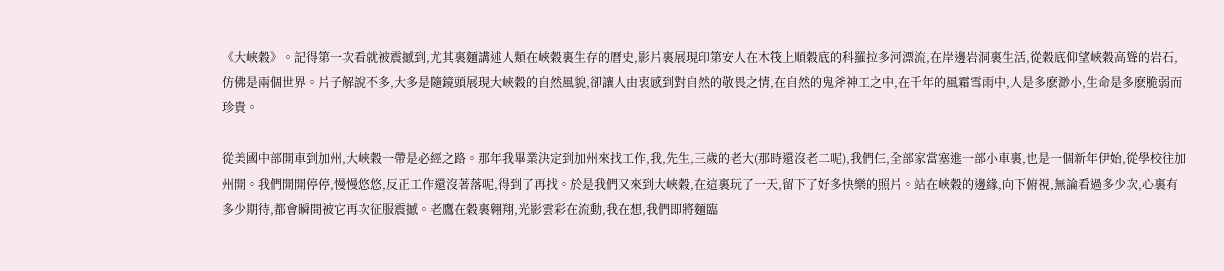《大峽穀》。記得第一次看就被震撼到,尤其裏麵講述人類在峽穀裏生存的曆史,影片裏展現印第安人在木筏上順穀底的科羅拉多河漂流,在岸邊岩洞裏生活,從穀底仰望峽穀高聳的岩石,仿佛是兩個世界。片子解說不多,大多是隨鏡頭展現大峽穀的自然風貌,卻讓人由衷感到對自然的敬畏之情,在自然的鬼斧神工之中,在千年的風霜雪雨中,人是多麽渺小,生命是多麽脆弱而珍貴。

從美國中部開車到加州,大峽穀一帶是必經之路。那年我畢業決定到加州來找工作,我,先生,三歲的老大(那時還沒老二呢),我們仨,全部家當塞進一部小車裏,也是一個新年伊始,從學校往加州開。我們開開停停,慢慢悠悠,反正工作還沒著落呢,得到了再找。於是我們又來到大峽穀,在這裏玩了一天,留下了好多快樂的照片。站在峽穀的邊緣,向下俯視,無論看過多少次,心裏有多少期待,都會瞬間被它再次征服震撼。老鷹在穀裏翱翔,光影雲彩在流動,我在想,我們即將麵臨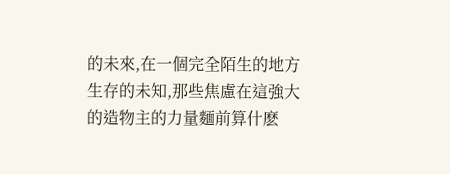的未來,在一個完全陌生的地方生存的未知,那些焦慮在這強大的造物主的力量麵前算什麽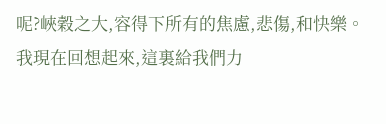呢?峽穀之大,容得下所有的焦慮,悲傷,和快樂。我現在回想起來,這裏給我們力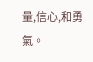量,信心,和勇氣。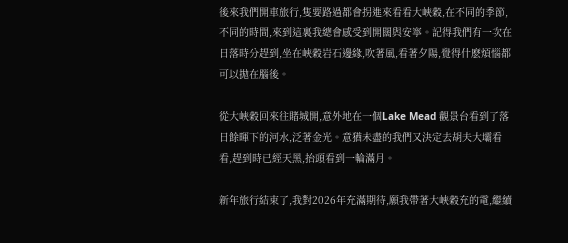後來我們開車旅行,隻要路過都會拐進來看看大峽穀,在不同的季節,不同的時間,來到這裏我總會感受到開闊與安寧。記得我們有一次在日落時分趕到,坐在峽穀岩石邊緣,吹著風,看著夕陽,覺得什麽煩惱都可以拋在腦後。

從大峽穀回來往賭城開,意外地在一個Lake Mead 觀景台看到了落日餘暉下的河水,泛著金光。意猶未盡的我們又決定去胡夫大壩看看,趕到時已經天黑,抬頭看到一輪滿月。

新年旅行結束了,我對2026年充滿期待,願我帶著大峽穀充的電,繼續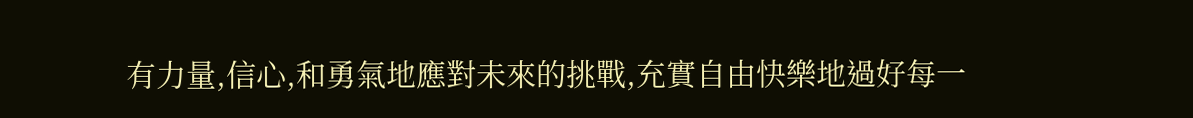有力量,信心,和勇氣地應對未來的挑戰,充實自由快樂地過好每一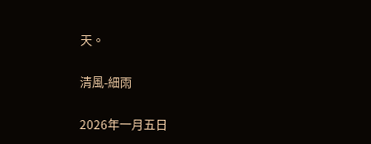天。

清風-細雨

2026年一月五日